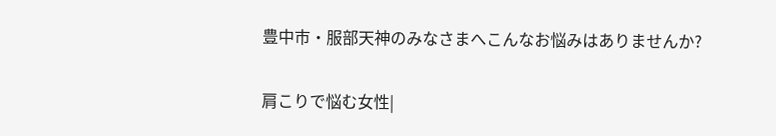豊中市・服部天神のみなさまへこんなお悩みはありませんか?

肩こりで悩む女性|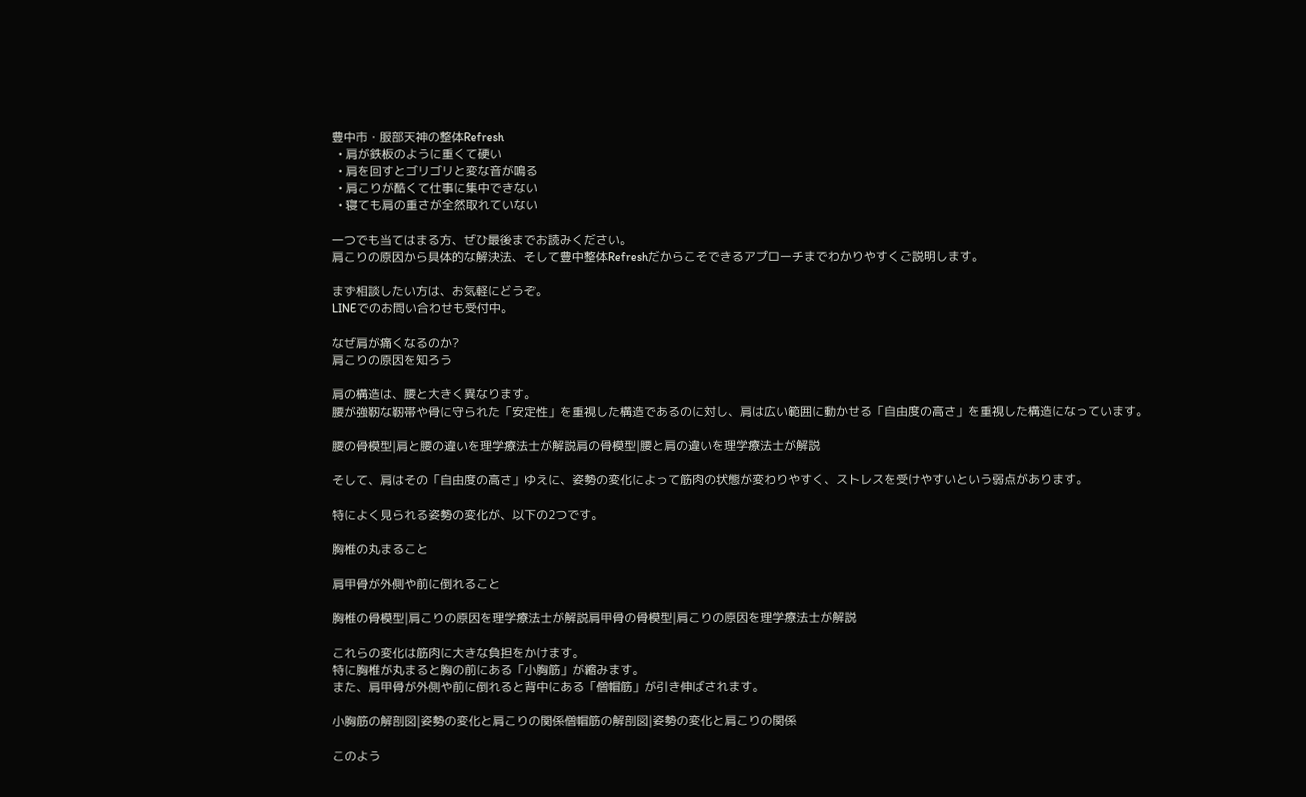豊中市・服部天神の整体Refresh
  • 肩が鉄板のように重くて硬い
  • 肩を回すとゴリゴリと変な音が鳴る
  • 肩こりが酷くて仕事に集中できない
  • 寝ても肩の重さが全然取れていない

一つでも当てはまる方、ぜひ最後までお読みください。
肩こりの原因から具体的な解決法、そして豊中整体Refreshだからこそできるアプローチまでわかりやすくご説明します。

まず相談したい方は、お気軽にどうぞ。
LINEでのお問い合わせも受付中。

なぜ肩が痛くなるのか?
肩こりの原因を知ろう

肩の構造は、腰と大きく異なります。
腰が強靭な靭帯や骨に守られた「安定性」を重視した構造であるのに対し、肩は広い範囲に動かせる「自由度の高さ」を重視した構造になっています。

腰の骨模型|肩と腰の違いを理学療法士が解説肩の骨模型|腰と肩の違いを理学療法士が解説

そして、肩はその「自由度の高さ」ゆえに、姿勢の変化によって筋肉の状態が変わりやすく、ストレスを受けやすいという弱点があります。

特によく見られる姿勢の変化が、以下の2つです。

胸椎の丸まること

肩甲骨が外側や前に倒れること

胸椎の骨模型|肩こりの原因を理学療法士が解説肩甲骨の骨模型|肩こりの原因を理学療法士が解説

これらの変化は筋肉に大きな負担をかけます。
特に胸椎が丸まると胸の前にある「小胸筋」が縮みます。
また、肩甲骨が外側や前に倒れると背中にある「僧帽筋」が引き伸ばされます。

小胸筋の解剖図|姿勢の変化と肩こりの関係僧帽筋の解剖図|姿勢の変化と肩こりの関係

このよう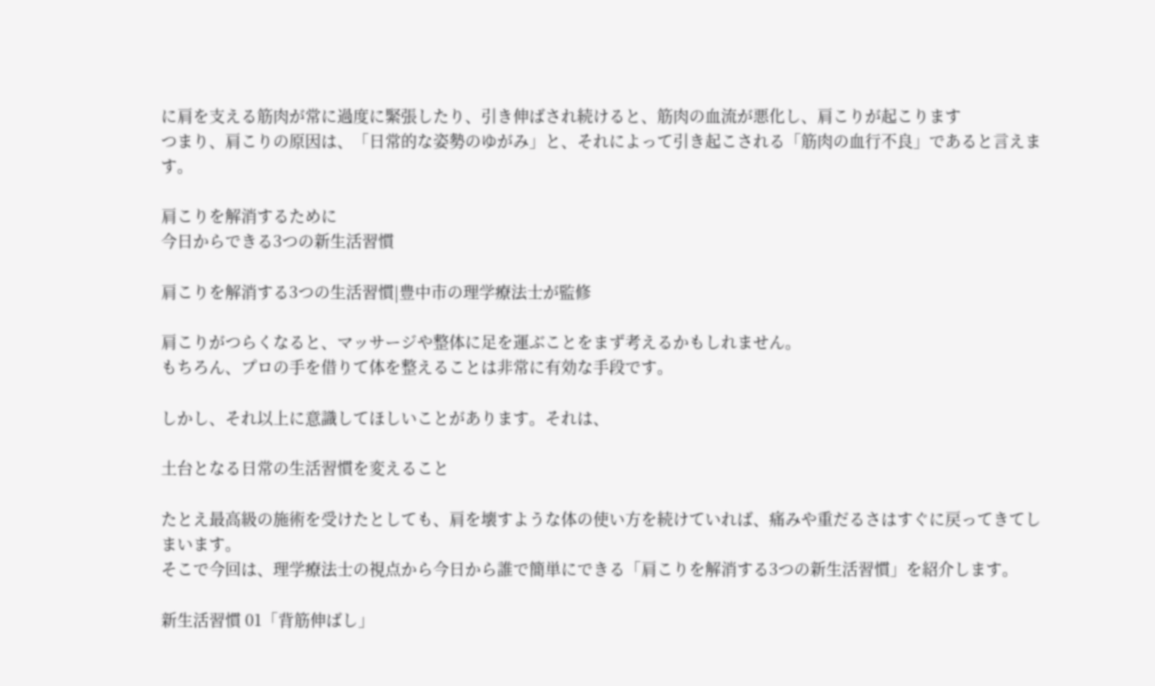に肩を支える筋肉が常に過度に緊張したり、引き伸ばされ続けると、筋肉の血流が悪化し、肩こりが起こります
つまり、肩こりの原因は、「日常的な姿勢のゆがみ」と、それによって引き起こされる「筋肉の血行不良」であると言えます。

肩こりを解消するために
今日からできる3つの新生活習慣

肩こりを解消する3つの生活習慣|豊中市の理学療法士が監修

肩こりがつらくなると、マッサージや整体に足を運ぶことをまず考えるかもしれません。
もちろん、プロの手を借りて体を整えることは非常に有効な手段です。

しかし、それ以上に意識してほしいことがあります。それは、

土台となる日常の生活習慣を変えること

たとえ最高級の施術を受けたとしても、肩を壊すような体の使い方を続けていれば、痛みや重だるさはすぐに戻ってきてしまいます。
そこで今回は、理学療法士の視点から今日から誰で簡単にできる「肩こりを解消する3つの新生活習慣」を紹介します。

新生活習慣 01「背筋伸ばし」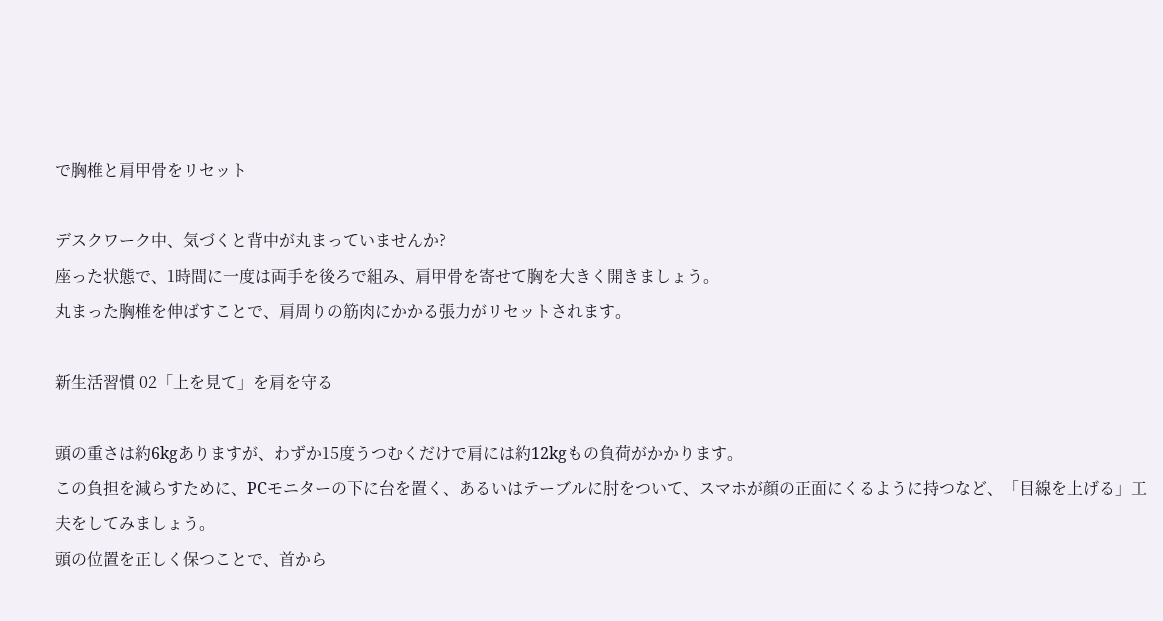で胸椎と肩甲骨をリセット

デスクワーク中、気づくと背中が丸まっていませんか?
座った状態で、1時間に一度は両手を後ろで組み、肩甲骨を寄せて胸を大きく開きましょう。
丸まった胸椎を伸ばすことで、肩周りの筋肉にかかる張力がリセットされます。

新生活習慣 02「上を見て」を肩を守る

頭の重さは約6kgありますが、わずか15度うつむくだけで肩には約12kgもの負荷がかかります。
この負担を減らすために、PCモニターの下に台を置く、あるいはテーブルに肘をついて、スマホが顔の正面にくるように持つなど、「目線を上げる」工夫をしてみましょう。
頭の位置を正しく保つことで、首から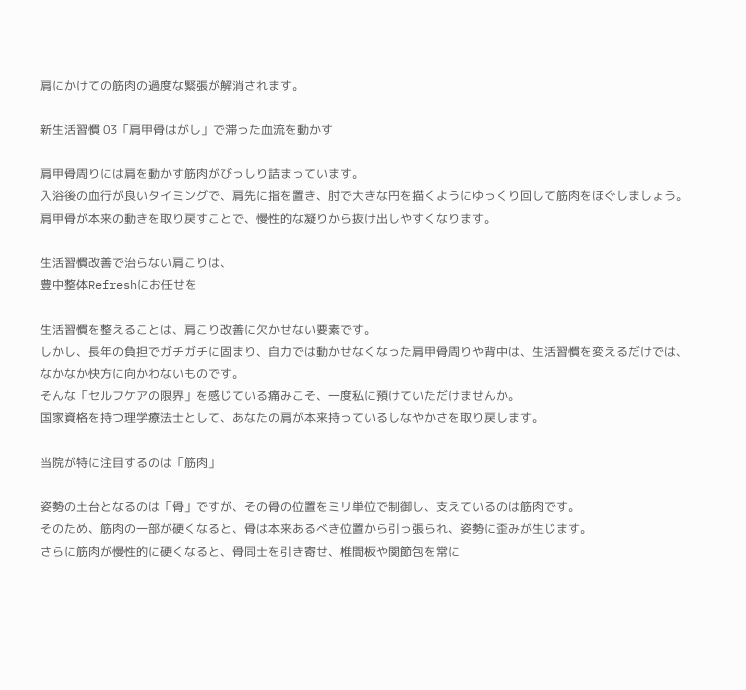肩にかけての筋肉の過度な緊張が解消されます。

新生活習慣 03「肩甲骨はがし」で滞った血流を動かす

肩甲骨周りには肩を動かす筋肉がびっしり詰まっています。
入浴後の血行が良いタイミングで、肩先に指を置き、肘で大きな円を描くようにゆっくり回して筋肉をほぐしましょう。
肩甲骨が本来の動きを取り戻すことで、慢性的な凝りから抜け出しやすくなります。

生活習慣改善で治らない肩こりは、
豊中整体Refreshにお任せを

生活習慣を整えることは、肩こり改善に欠かせない要素です。
しかし、長年の負担でガチガチに固まり、自力では動かせなくなった肩甲骨周りや背中は、生活習慣を変えるだけでは、なかなか快方に向かわないものです。
そんな「セルフケアの限界」を感じている痛みこそ、一度私に預けていただけませんか。
国家資格を持つ理学療法士として、あなたの肩が本来持っているしなやかさを取り戻します。

当院が特に注目するのは「筋肉」

姿勢の土台となるのは「骨」ですが、その骨の位置をミリ単位で制御し、支えているのは筋肉です。
そのため、筋肉の一部が硬くなると、骨は本来あるべき位置から引っ張られ、姿勢に歪みが生じます。
さらに筋肉が慢性的に硬くなると、骨同士を引き寄せ、椎間板や関節包を常に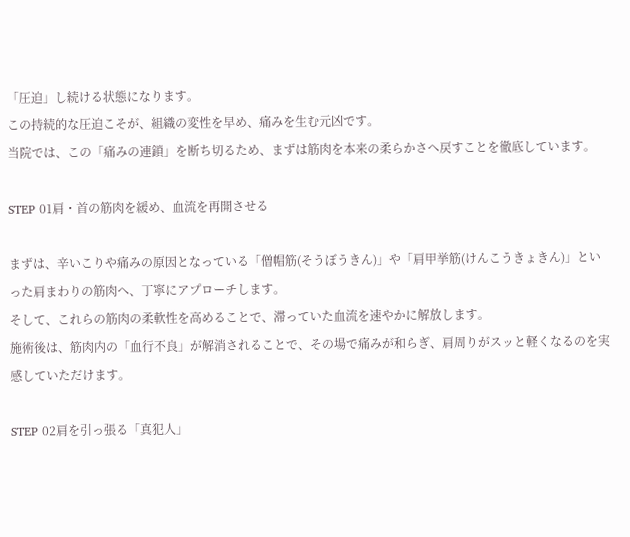「圧迫」し続ける状態になります。
この持続的な圧迫こそが、組織の変性を早め、痛みを生む元凶です。
当院では、この「痛みの連鎖」を断ち切るため、まずは筋肉を本来の柔らかさへ戻すことを徹底しています。

STEP 01肩・首の筋肉を緩め、血流を再開させる

まずは、辛いこりや痛みの原因となっている「僧帽筋(そうぼうきん)」や「肩甲挙筋(けんこうきょきん)」といった肩まわりの筋肉へ、丁寧にアプローチします。
そして、これらの筋肉の柔軟性を高めることで、滞っていた血流を速やかに解放します。
施術後は、筋肉内の「血行不良」が解消されることで、その場で痛みが和らぎ、肩周りがスッと軽くなるのを実感していただけます。

STEP 02肩を引っ張る「真犯人」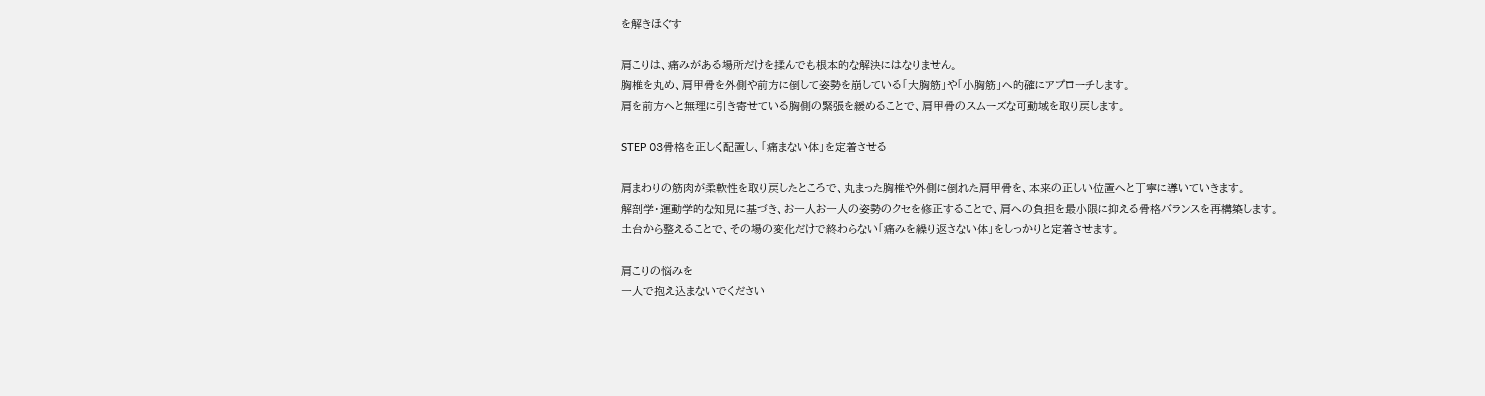を解きほぐす

肩こりは、痛みがある場所だけを揉んでも根本的な解決にはなりません。
胸椎を丸め、肩甲骨を外側や前方に倒して姿勢を崩している「大胸筋」や「小胸筋」へ的確にアプローチします。
肩を前方へと無理に引き寄せている胸側の緊張を緩めることで、肩甲骨のスムーズな可動域を取り戻します。

STEP 03骨格を正しく配置し、「痛まない体」を定着させる

肩まわりの筋肉が柔軟性を取り戻したところで、丸まった胸椎や外側に倒れた肩甲骨を、本来の正しい位置へと丁寧に導いていきます。
解剖学・運動学的な知見に基づき、お一人お一人の姿勢のクセを修正することで、肩への負担を最小限に抑える骨格バランスを再構築します。
土台から整えることで、その場の変化だけで終わらない「痛みを繰り返さない体」をしっかりと定着させます。

肩こりの悩みを
一人で抱え込まないでください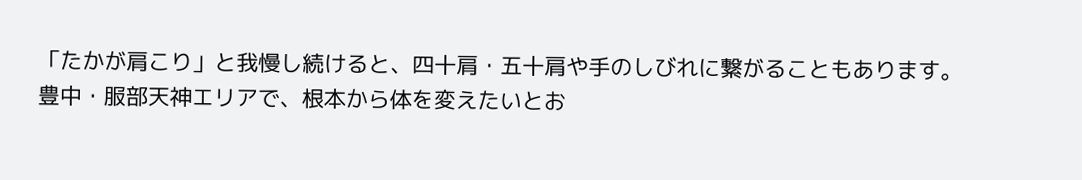「たかが肩こり」と我慢し続けると、四十肩・五十肩や手のしびれに繋がることもあります。
豊中・服部天神エリアで、根本から体を変えたいとお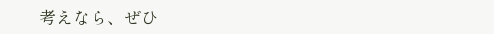考えなら、ぜひ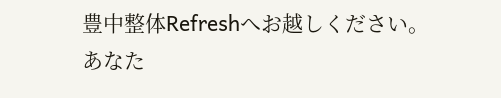豊中整体Refreshへお越しください。
あなた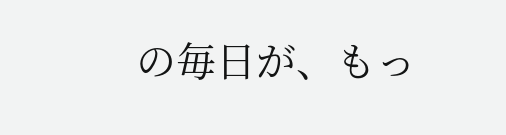の毎日が、もっ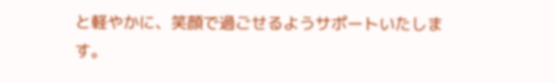と軽やかに、笑顔で過ごせるようサポートいたします。